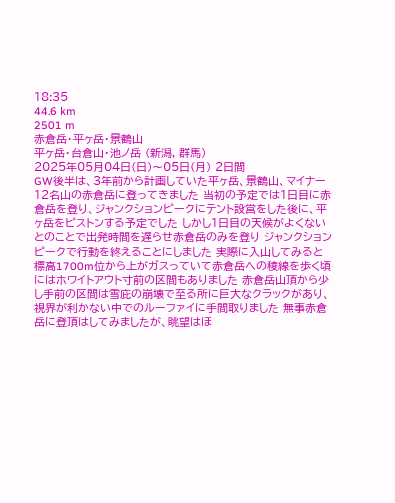18:35
44.6 km
2501 m
赤倉岳・平ヶ岳・景鶴山
平ヶ岳・台倉山・池ノ岳 (新潟, 群馬)
2025年05月04日(日)〜05日(月) 2日間
GW後半は、3年前から計画していた平ヶ岳、景鶴山、マイナー12名山の赤倉岳に登ってきました 当初の予定では1日目に赤倉岳を登り、ジャンクションピークにテント設営をした後に、平ヶ岳をピストンする予定でした しかし1日目の天候がよくないとのことで出発時間を遅らせ赤倉岳のみを登り ジャンクションピークで行動を終えることにしました 実際に入山してみると標高1700m位から上がガスっていて赤倉岳への稜線を歩く頃にはホワイトアウト寸前の区間もありました 赤倉岳山頂から少し手前の区間は雪庇の崩壊で至る所に巨大なクラックがあり、視界が利かない中でのルーファイに手間取りました 無事赤倉岳に登頂はしてみましたが、眺望はほ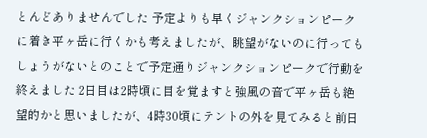とんどありませんでした 予定よりも早くジャンクションピークに着き平ヶ岳に行くかも考えましたが、眺望がないのに行ってもしょうがないとのことで予定通りジャンクションピークで行動を終えました 2日目は2時頃に目を覚ますと強風の音で平ヶ岳も絶望的かと思いましたが、4時30頃にテントの外を見てみると前日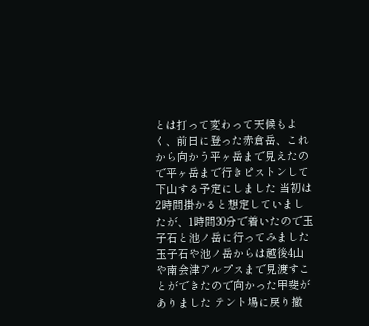とは打って変わって天候もよく、前日に登った赤倉岳、これから向かう平ヶ岳まで見えたので平ヶ岳まで行きピストンして下山する予定にしました 当初は2時間掛かると想定していましたが、1時間30分で着いたので玉子石と池ノ岳に行ってみました 玉子石や池ノ岳からは越後4山や南会津アルプスまで見渡すことができたので向かった甲斐がありました テント場に戻り撤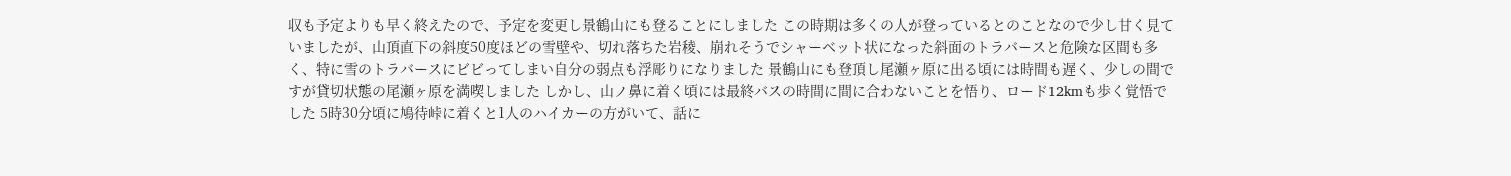収も予定よりも早く終えたので、予定を変更し景鶴山にも登ることにしました この時期は多くの人が登っているとのことなので少し甘く見ていましたが、山頂直下の斜度50度ほどの雪壁や、切れ落ちた岩稜、崩れそうでシャーベット状になった斜面のトラバースと危険な区間も多く、特に雪のトラバースにビビってしまい自分の弱点も浮彫りになりました 景鶴山にも登頂し尾瀬ヶ原に出る頃には時間も遅く、少しの間ですが貸切状態の尾瀬ヶ原を満喫しました しかし、山ノ鼻に着く頃には最終バスの時間に間に合わないことを悟り、ロード12kmも歩く覚悟でした 5時30分頃に鳩待峠に着くと1人のハイカーの方がいて、話に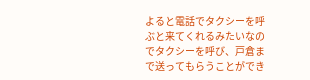よると電話でタクシーを呼ぶと来てくれるみたいなのでタクシーを呼び、戸倉まで送ってもらうことができ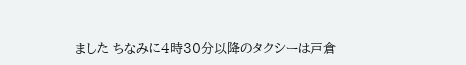ました ちなみに4時30分以降のタクシーは戸倉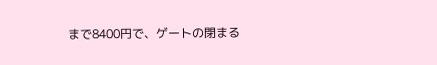まで8400円で、ゲートの閉まる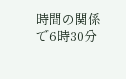時間の関係で6時30分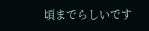頃までらしいです